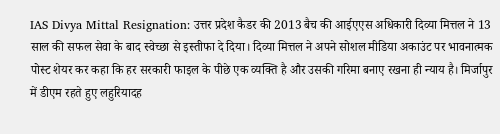IAS Divya Mittal Resignation: उत्तर प्रदेश कैडर की 2013 बैच की आईएएस अधिकारी दिव्या मित्तल ने 13 साल की सफल सेवा के बाद स्वेच्छा से इस्तीफा दे दिया। दिव्या मित्तल ने अपने सोशल मीडिया अकाउंट पर भावनात्मक पोस्ट शेयर कर कहा कि हर सरकारी फाइल के पीछे एक व्यक्ति है और उसकी गरिमा बनाए रखना ही न्याय है। मिर्जापुर में डीएम रहते हुए लहुरियादह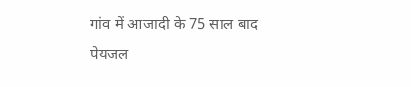गांव में आजादी के 75 साल बाद पेयजल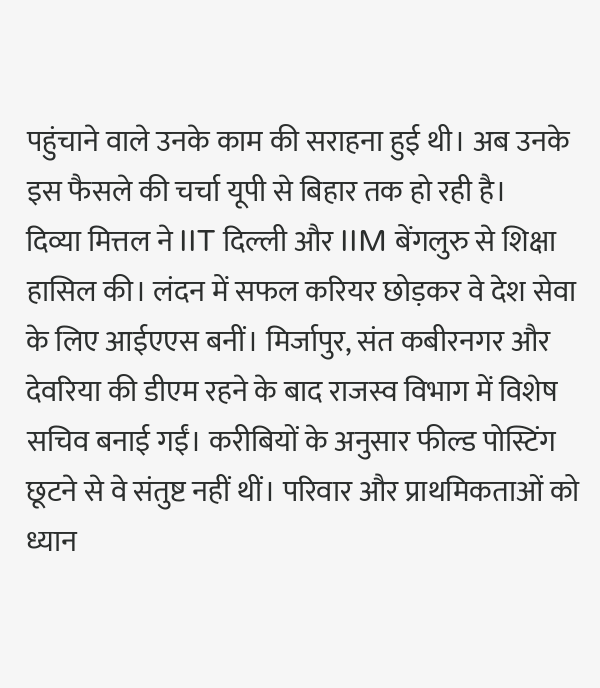पहुंचाने वाले उनके काम की सराहना हुई थी। अब उनके इस फैसले की चर्चा यूपी से बिहार तक हो रही है।
दिव्या मित्तल ने IIT दिल्ली और IIM बेंगलुरु से शिक्षा हासिल की। लंदन में सफल करियर छोड़कर वे देश सेवा के लिए आईएएस बनीं। मिर्जापुर, संत कबीरनगर और देवरिया की डीएम रहने के बाद राजस्व विभाग में विशेष सचिव बनाई गईं। करीबियों के अनुसार फील्ड पोस्टिंग छूटने से वे संतुष्ट नहीं थीं। परिवार और प्राथमिकताओं को ध्यान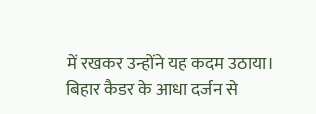में रखकर उन्होंने यह कदम उठाया।
बिहार कैडर के आधा दर्जन से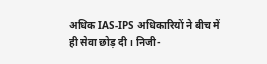अधिक IAS-IPS अधिकारियों ने बीच में ही सेवा छोड़ दी। निजी-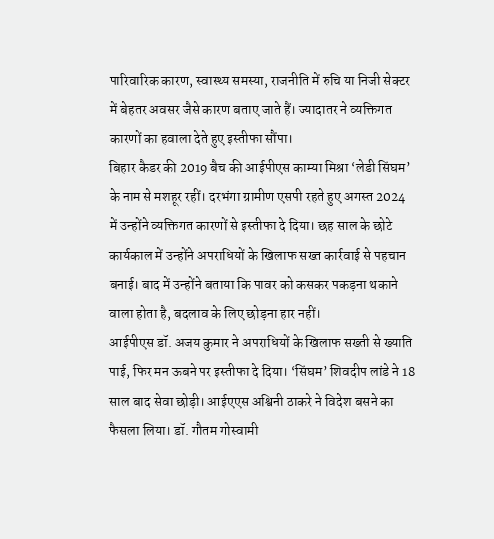पारिवारिक कारण, स्वास्थ्य समस्या, राजनीति में रुचि या निजी सेक्टर में बेहतर अवसर जैसे कारण बताए जाते हैं। ज्यादातर ने व्यक्तिगत कारणों का हवाला देते हुए इस्तीफा सौंपा।
बिहार कैडर की 2019 बैच की आईपीएस काम्या मिश्रा ‘लेडी सिंघम’ के नाम से मशहूर रहीं। दरभंगा ग्रामीण एसपी रहते हुए अगस्त 2024 में उन्होंने व्यक्तिगत कारणों से इस्तीफा दे दिया। छह साल के छोटे कार्यकाल में उन्होंने अपराधियों के खिलाफ सख्त कार्रवाई से पहचान बनाई। बाद में उन्होंने बताया कि पावर को कसकर पकड़ना थकाने वाला होता है, बदलाव के लिए छोड़ना हार नहीं।
आईपीएस डॉ. अजय कुमार ने अपराधियों के खिलाफ सख्ती से ख्याति पाई, फिर मन ऊबने पर इस्तीफा दे दिया। ‘सिंघम’ शिवदीप लांडे ने 18 साल बाद सेवा छोड़ी। आईएएस अश्विनी ठाकरे ने विदेश बसने का फैसला लिया। डॉ. गौतम गोस्वामी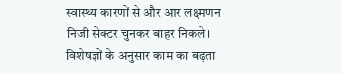स्वास्थ्य कारणों से और आर लक्ष्मणन निजी सेक्टर चुनकर बाहर निकले।
विशेषज्ञों के अनुसार काम का बढ़ता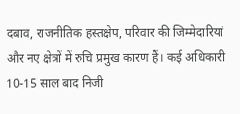दबाव, राजनीतिक हस्तक्षेप, परिवार की जिम्मेदारियां और नए क्षेत्रों में रुचि प्रमुख कारण हैं। कई अधिकारी 10-15 साल बाद निजी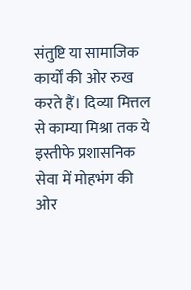संतुष्टि या सामाजिक कार्यों की ओर रुख करते हैं। दिव्या मित्तल से काम्या मिश्रा तक ये इस्तीफे प्रशासनिक सेवा में मोहभंग की ओर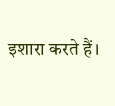इशारा करते हैं।